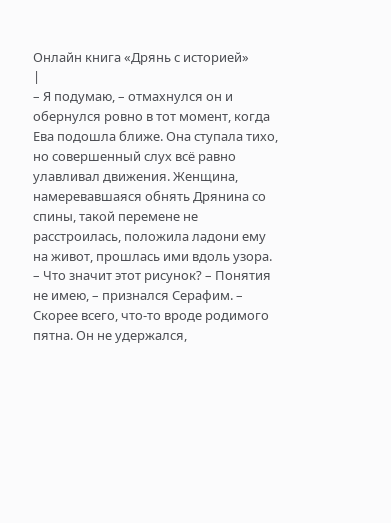Онлайн книга «Дрянь с историей»
|
– Я подумаю, – отмахнулся он и обернулся ровно в тот момент, когда Ева подошла ближе. Она ступала тихо, но совершенный слух всё равно улавливал движения. Женщина, намеревавшаяся обнять Дрянина со спины, такой перемене не расстроилась, положила ладони ему на живот, прошлась ими вдоль узора. – Что значит этот рисунок? – Понятия не имею, – признался Серафим. – Скорее всего, что-то вроде родимого пятна. Он не удержался,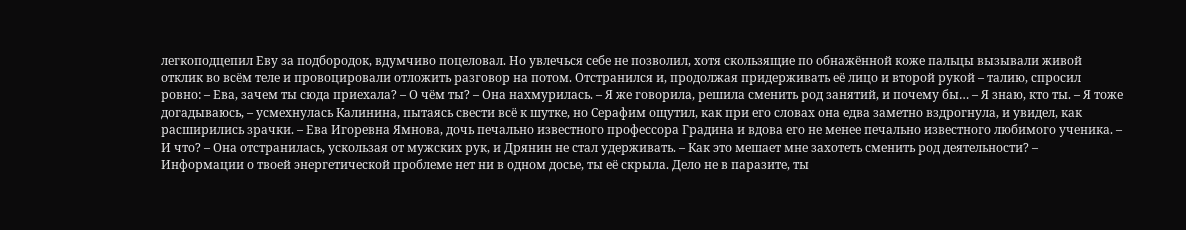легкоподцепил Еву за подбородок, вдумчиво поцеловал. Но увлечься себе не позволил, хотя скользящие по обнажённой коже пальцы вызывали живой отклик во всём теле и провоцировали отложить разговор на потом. Отстранился и, продолжая придерживать её лицо и второй рукой – талию, спросил ровно: – Ева, зачем ты сюда приехала? – О чём ты? – Она нахмурилась. – Я же говорила, решила сменить род занятий, и почему бы… – Я знаю, кто ты. – Я тоже догадываюсь, – усмехнулась Калинина, пытаясь свести всё к шутке, но Серафим ощутил, как при его словах она едва заметно вздрогнула, и увидел, как расширились зрачки. – Ева Игоревна Ямнова, дочь печально известного профессора Градина и вдова его не менее печально известного любимого ученика. – И что? – Она отстранилась, ускользая от мужских рук, и Дрянин не стал удерживать. – Как это мешает мне захотеть сменить род деятельности? – Информации о твоей энергетической проблеме нет ни в одном досье, ты её скрыла. Дело не в паразите, ты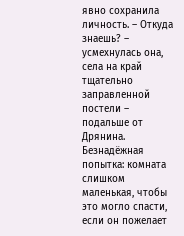явно сохранила личность. – Откуда знаешь? – усмехнулась она, села на край тщательно заправленной постели – подальше от Дрянина. Безнадёжная попытка: комната слишком маленькая, чтобы это могло спасти, если он пожелает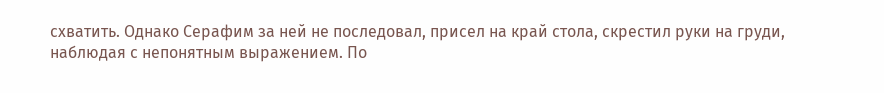схватить. Однако Серафим за ней не последовал, присел на край стола, скрестил руки на груди, наблюдая с непонятным выражением. По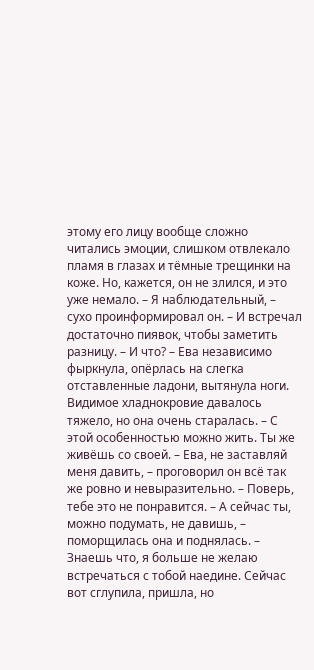этому его лицу вообще сложно читались эмоции, слишком отвлекало пламя в глазах и тёмные трещинки на коже. Но, кажется, он не злился, и это уже немало. – Я наблюдательный, – сухо проинформировал он. – И встречал достаточно пиявок, чтобы заметить разницу. – И что? – Ева независимо фыркнула, опёрлась на слегка отставленные ладони, вытянула ноги. Видимое хладнокровие давалось тяжело, но она очень старалась. – С этой особенностью можно жить. Ты же живёшь со своей. – Ева, не заставляй меня давить, – проговорил он всё так же ровно и невыразительно. – Поверь, тебе это не понравится. – А сейчас ты, можно подумать, не давишь, – поморщилась она и поднялась. – Знаешь что, я больше не желаю встречаться с тобой наедине. Сейчас вот сглупила, пришла, но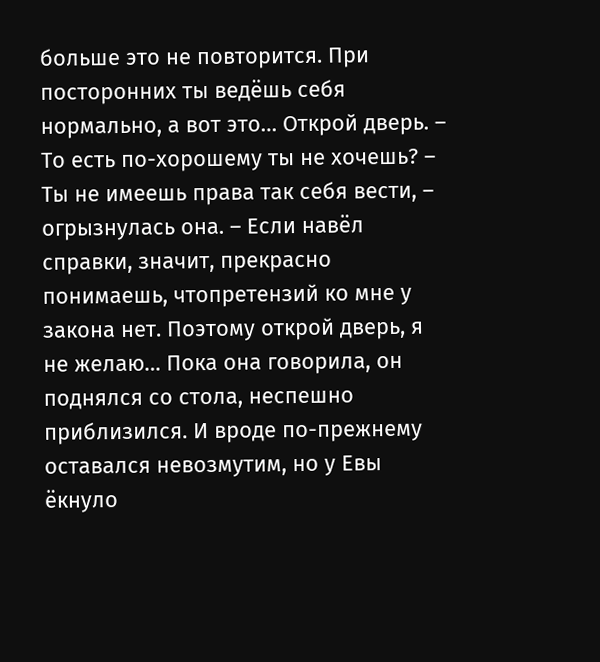больше это не повторится. При посторонних ты ведёшь себя нормально, а вот это… Открой дверь. – То есть по-хорошему ты не хочешь? – Ты не имеешь права так себя вести, – огрызнулась она. – Если навёл справки, значит, прекрасно понимаешь, чтопретензий ко мне у закона нет. Поэтому открой дверь, я не желаю… Пока она говорила, он поднялся со стола, неспешно приблизился. И вроде по-прежнему оставался невозмутим, но у Евы ёкнуло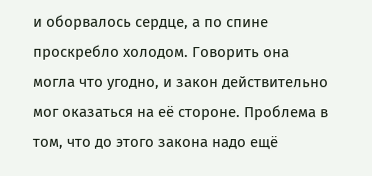и оборвалось сердце, а по спине проскребло холодом. Говорить она могла что угодно, и закон действительно мог оказаться на её стороне. Проблема в том, что до этого закона надо ещё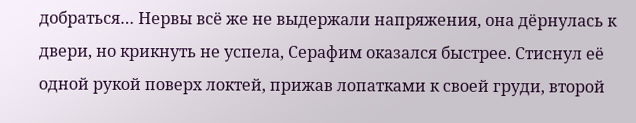добраться… Нервы всё же не выдержали напряжения, она дёрнулась к двери, но крикнуть не успела, Серафим оказался быстрее. Стиснул её одной рукой поверх локтей, прижав лопатками к своей груди, второй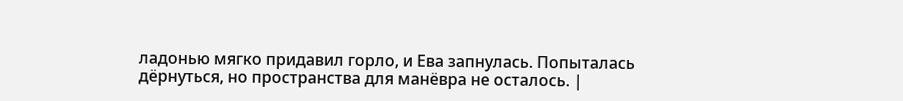ладонью мягко придавил горло, и Ева запнулась. Попыталась дёрнуться, но пространства для манёвра не осталось. |